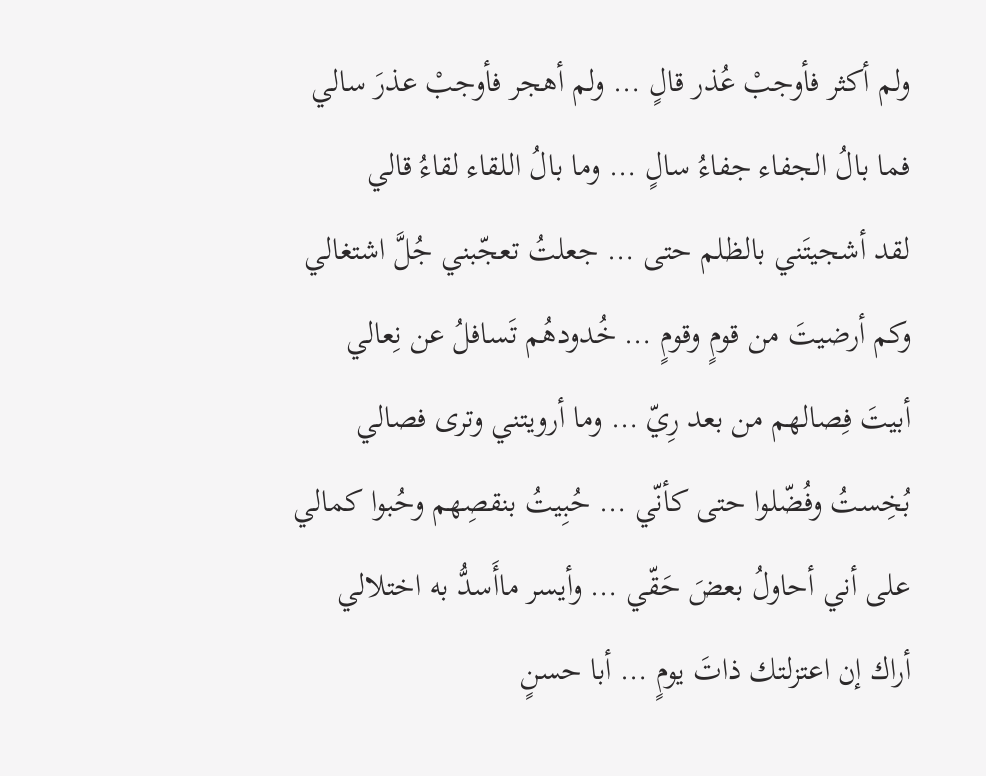ولم أكثر فأوجبْ عُذر قالٍ … ولم أهجر فأوجبْ عذرَ سالي
فما بالُ الجفاء جفاءُ سالٍ … وما بالُ اللقاء لقاءُ قالي
لقد أشجيتَني بالظلم حتى … جعلتُ تعجّبني جُلَّ اشتغالي
وكم أرضيتَ من قومٍ وقومٍ … خُدودهُم تَسافلُ عن نِعالي
أبيتَ فِصالهم من بعد رِيّ … وما أرويتني وترى فصالي
بُخِستُ وفُضّلوا حتى كأنّي … حُبِيتُ بنقصِهم وحُبوا كمالي
على أني أحاولُ بعضَ حَقّي … وأيسر ماأَسدُّ به اختلالي
أراك إن اعتزلتك ذاتَ يومٍ … أبا حسنٍ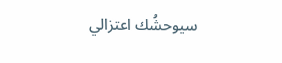سيوحشُك اعتزالي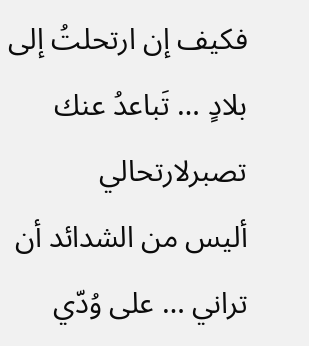فكيف إن ارتحلتُ إلى بلادٍ … تَباعدُ عنك تصبرلارتحالي
أليس من الشدائد أن تراني … على وُدّي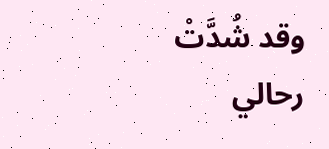وقد شُدَّتْ رحالي